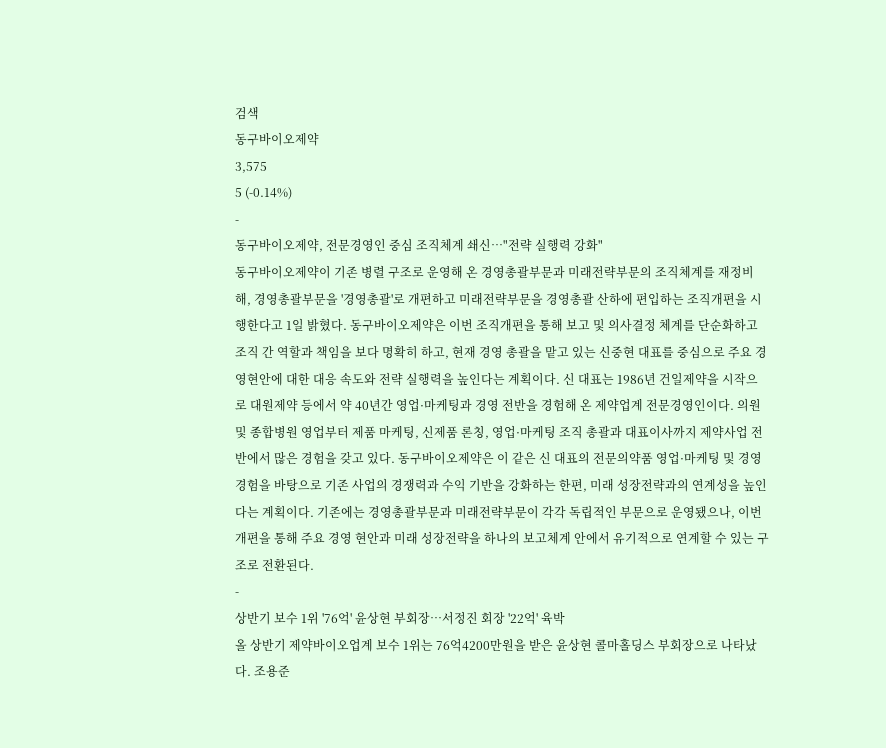검색
동구바이오제약
3,575
5 (-0.14%)
-
동구바이오제약, 전문경영인 중심 조직체계 쇄신…"전략 실행력 강화"
동구바이오제약이 기존 병렬 구조로 운영해 온 경영총괄부문과 미래전략부문의 조직체계를 재정비해, 경영총괄부문을 '경영총괄'로 개편하고 미래전략부문을 경영총괄 산하에 편입하는 조직개편을 시행한다고 1일 밝혔다. 동구바이오제약은 이번 조직개편을 통해 보고 및 의사결정 체계를 단순화하고 조직 간 역할과 책임을 보다 명확히 하고, 현재 경영 총괄을 맡고 있는 신중현 대표를 중심으로 주요 경영현안에 대한 대응 속도와 전략 실행력을 높인다는 계획이다. 신 대표는 1986년 건일제약을 시작으로 대원제약 등에서 약 40년간 영업·마케팅과 경영 전반을 경험해 온 제약업계 전문경영인이다. 의원 및 종합병원 영업부터 제품 마케팅, 신제품 론칭, 영업·마케팅 조직 총괄과 대표이사까지 제약사업 전반에서 많은 경험을 갖고 있다. 동구바이오제약은 이 같은 신 대표의 전문의약품 영업·마케팅 및 경영 경험을 바탕으로 기존 사업의 경쟁력과 수익 기반을 강화하는 한편, 미래 성장전략과의 연계성을 높인다는 계획이다. 기존에는 경영총괄부문과 미래전략부문이 각각 독립적인 부문으로 운영됐으나, 이번 개편을 통해 주요 경영 현안과 미래 성장전략을 하나의 보고체계 안에서 유기적으로 연계할 수 있는 구조로 전환된다.
-
상반기 보수 1위 '76억' 윤상현 부회장…서정진 회장 '22억' 육박
올 상반기 제약바이오업계 보수 1위는 76억4200만원을 받은 윤상현 콜마홀딩스 부회장으로 나타났다. 조용준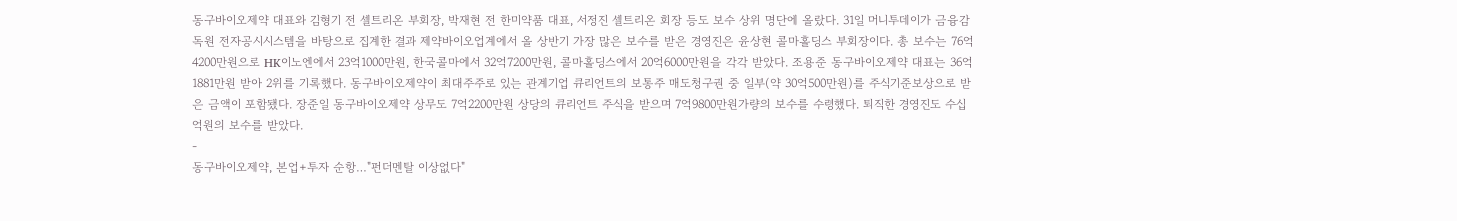동구바이오제약 대표와 김형기 전 셀트리온 부회장, 박재현 전 한미약품 대표, 서정진 셀트리온 회장 등도 보수 상위 명단에 올랐다. 31일 머니투데이가 금융감독원 전자공시시스템을 바탕으로 집계한 결과 제약바이오업계에서 올 상반기 가장 많은 보수를 받은 경영진은 윤상현 콜마홀딩스 부회장이다. 총 보수는 76억4200만원으로 HK이노엔에서 23억1000만원, 한국콜마에서 32억7200만원, 콜마홀딩스에서 20억6000만원을 각각 받았다. 조용준 동구바이오제약 대표는 36억1881만원 받아 2위를 기록했다. 동구바이오제약이 최대주주로 있는 관계기업 큐리언트의 보통주 매도청구권 중 일부(약 30억500만원)를 주식기준보상으로 받은 금액이 포함됐다. 장준일 동구바이오제약 상무도 7억2200만원 상당의 큐리언트 주식을 받으며 7억9800만원가량의 보수를 수령했다. 퇴직한 경영진도 수십억원의 보수를 받았다.
-
동구바이오제약, 본업+투자 순항…"펀더멘탈 이상없다"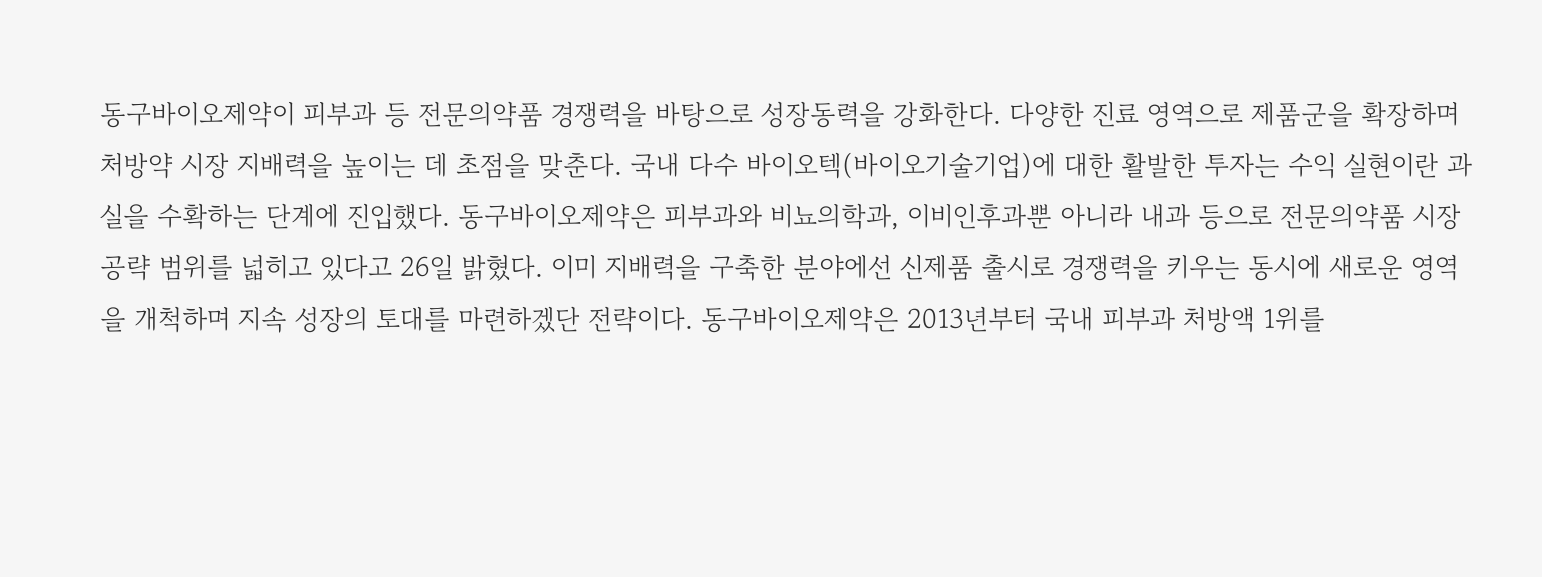동구바이오제약이 피부과 등 전문의약품 경쟁력을 바탕으로 성장동력을 강화한다. 다양한 진료 영역으로 제품군을 확장하며 처방약 시장 지배력을 높이는 데 초점을 맞춘다. 국내 다수 바이오텍(바이오기술기업)에 대한 활발한 투자는 수익 실현이란 과실을 수확하는 단계에 진입했다. 동구바이오제약은 피부과와 비뇨의학과, 이비인후과뿐 아니라 내과 등으로 전문의약품 시장 공략 범위를 넓히고 있다고 26일 밝혔다. 이미 지배력을 구축한 분야에선 신제품 출시로 경쟁력을 키우는 동시에 새로운 영역을 개척하며 지속 성장의 토대를 마련하겠단 전략이다. 동구바이오제약은 2013년부터 국내 피부과 처방액 1위를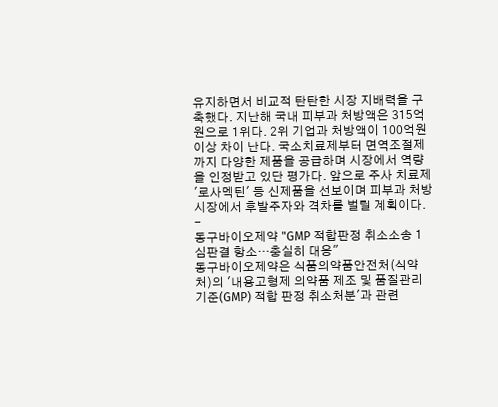유지하면서 비교적 탄탄한 시장 지배력을 구축했다. 지난해 국내 피부과 처방액은 315억원으로 1위다. 2위 기업과 처방액이 100억원 이상 차이 난다. 국소치료제부터 면역조절제까지 다양한 제품을 공급하며 시장에서 역량을 인정받고 있단 평가다. 앞으로 주사 치료제 '로사멕틴' 등 신제품을 선보이며 피부과 처방 시장에서 후발주자와 격차를 벌릴 계획이다.
-
동구바이오제약 "GMP 적합판정 취소소송 1심판결 항소…충실히 대응"
동구바이오제약은 식품의약품안전처(식약처)의 '내용고형제 의약품 제조 및 품질관리기준(GMP) 적합 판정 취소처분'과 관련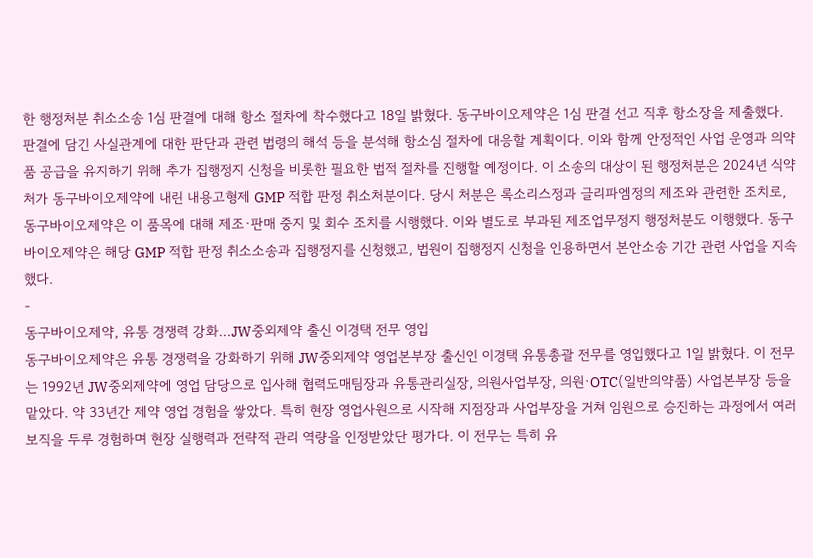한 행정처분 취소소송 1심 판결에 대해 항소 절차에 착수했다고 18일 밝혔다. 동구바이오제약은 1심 판결 선고 직후 항소장을 제출했다. 판결에 담긴 사실관계에 대한 판단과 관련 법령의 해석 등을 분석해 항소심 절차에 대응할 계획이다. 이와 함께 안정적인 사업 운영과 의약품 공급을 유지하기 위해 추가 집행정지 신청을 비롯한 필요한 법적 절차를 진행할 예정이다. 이 소송의 대상이 된 행정처분은 2024년 식약처가 동구바이오제약에 내린 내용고형제 GMP 적합 판정 취소처분이다. 당시 처분은 록소리스정과 글리파엠정의 제조와 관련한 조치로, 동구바이오제약은 이 품목에 대해 제조·판매 중지 및 회수 조치를 시행했다. 이와 별도로 부과된 제조업무정지 행정처분도 이행했다. 동구바이오제약은 해당 GMP 적합 판정 취소소송과 집행정지를 신청했고, 법원이 집행정지 신청을 인용하면서 본안소송 기간 관련 사업을 지속했다.
-
동구바이오제약, 유통 경쟁력 강화…JW중외제약 출신 이경택 전무 영입
동구바이오제약은 유통 경쟁력을 강화하기 위해 JW중외제약 영업본부장 출신인 이경택 유통총괄 전무를 영입했다고 1일 밝혔다. 이 전무는 1992년 JW중외제약에 영업 담당으로 입사해 협력도매팀장과 유통관리실장, 의원사업부장, 의원·OTC(일반의약품) 사업본부장 등을 맡았다. 약 33년간 제약 영업 경험을 쌓았다. 특히 현장 영업사원으로 시작해 지점장과 사업부장을 거쳐 임원으로 승진하는 과정에서 여러 보직을 두루 경험하며 현장 실행력과 전략적 관리 역량을 인정받았단 평가다. 이 전무는 특히 유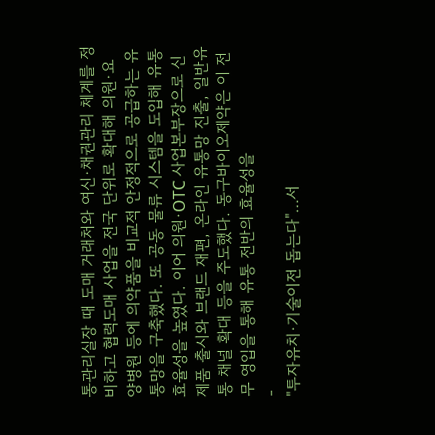통관리실장 때 도매 거래처와 여신·채권관리 체계를 정비하고 협력도매 사업을 전국 단위로 확대해 의원·요양병원 등에 의약품을 비교적 안정적으로 공급하는 유통망을 구축했다. 또 공동 물류 시스템을 도입해 유통 효율성을 높였다. 이어 의원·OTC 사업본부장으로 신제품 출시와 브랜드 재편, 온라인 유통망 진출, 일반유통 채널 확대 등을 주도했다. 동구바이오제약은 이 전무 영입을 통해 유통 전반의 효율성을
-
"투자유치·기술이전 돕는다"…서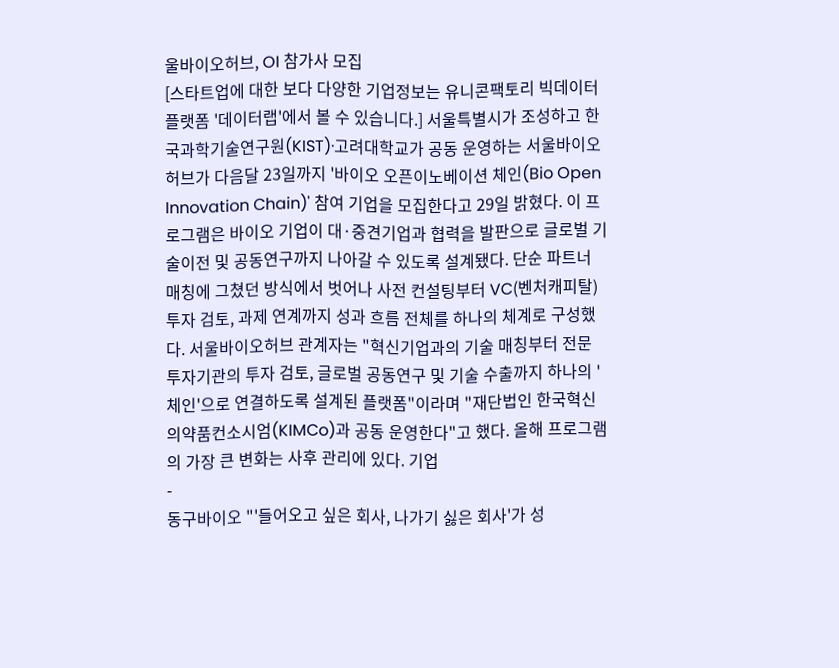울바이오허브, OI 참가사 모집
[스타트업에 대한 보다 다양한 기업정보는 유니콘팩토리 빅데이터 플랫폼 '데이터랩'에서 볼 수 있습니다.] 서울특별시가 조성하고 한국과학기술연구원(KIST)·고려대학교가 공동 운영하는 서울바이오허브가 다음달 23일까지 '바이오 오픈이노베이션 체인(Bio Open Innovation Chain)' 참여 기업을 모집한다고 29일 밝혔다. 이 프로그램은 바이오 기업이 대·중견기업과 협력을 발판으로 글로벌 기술이전 및 공동연구까지 나아갈 수 있도록 설계됐다. 단순 파트너 매칭에 그쳤던 방식에서 벗어나 사전 컨설팅부터 VC(벤처캐피탈) 투자 검토, 과제 연계까지 성과 흐름 전체를 하나의 체계로 구성했다. 서울바이오허브 관계자는 "혁신기업과의 기술 매칭부터 전문 투자기관의 투자 검토, 글로벌 공동연구 및 기술 수출까지 하나의 '체인'으로 연결하도록 설계된 플랫폼"이라며 "재단법인 한국혁신의약품컨소시엄(KIMCo)과 공동 운영한다"고 했다. 올해 프로그램의 가장 큰 변화는 사후 관리에 있다. 기업
-
동구바이오 "'들어오고 싶은 회사, 나가기 싫은 회사'가 성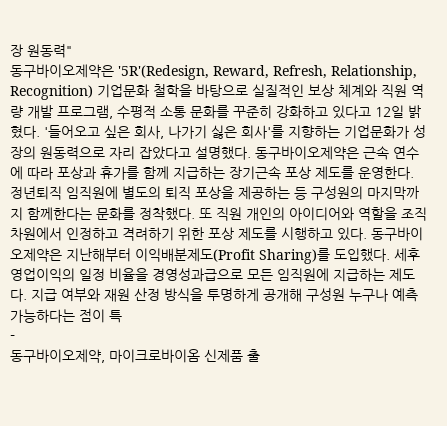장 원동력"
동구바이오제약은 '5R'(Redesign, Reward, Refresh, Relationship, Recognition) 기업문화 철학을 바탕으로 실질적인 보상 체계와 직원 역량 개발 프로그램, 수평적 소통 문화를 꾸준히 강화하고 있다고 12일 밝혔다. '들어오고 싶은 회사, 나가기 싫은 회사'를 지향하는 기업문화가 성장의 원동력으로 자리 잡았다고 설명했다. 동구바이오제약은 근속 연수에 따라 포상과 휴가를 함께 지급하는 장기근속 포상 제도를 운영한다. 정년퇴직 임직원에 별도의 퇴직 포상을 제공하는 등 구성원의 마지막까지 함께한다는 문화를 정착했다. 또 직원 개인의 아이디어와 역할을 조직 차원에서 인정하고 격려하기 위한 포상 제도를 시행하고 있다. 동구바이오제약은 지난해부터 이익배분제도(Profit Sharing)를 도입했다. 세후 영업이익의 일정 비율을 경영성과급으로 모든 임직원에 지급하는 제도다. 지급 여부와 재원 산정 방식을 투명하게 공개해 구성원 누구나 예측 가능하다는 점이 특
-
동구바이오제약, 마이크로바이옴 신제품 출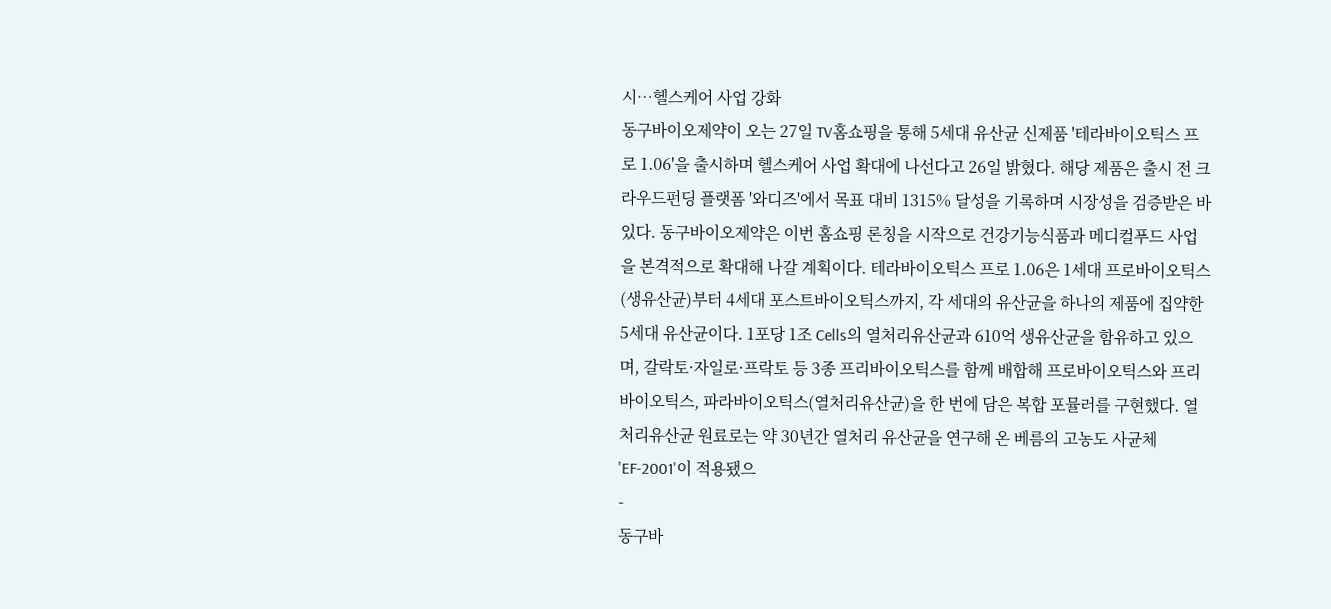시…헬스케어 사업 강화
동구바이오제약이 오는 27일 TV홈쇼핑을 통해 5세대 유산균 신제품 '테라바이오틱스 프로 1.06'을 출시하며 헬스케어 사업 확대에 나선다고 26일 밝혔다. 해당 제품은 출시 전 크라우드펀딩 플랫폼 '와디즈'에서 목표 대비 1315% 달성을 기록하며 시장성을 검증받은 바 있다. 동구바이오제약은 이번 홈쇼핑 론칭을 시작으로 건강기능식품과 메디컬푸드 사업을 본격적으로 확대해 나갈 계획이다. 테라바이오틱스 프로 1.06은 1세대 프로바이오틱스(생유산균)부터 4세대 포스트바이오틱스까지, 각 세대의 유산균을 하나의 제품에 집약한 5세대 유산균이다. 1포당 1조 Cells의 열처리유산균과 610억 생유산균을 함유하고 있으며, 갈락토·자일로·프락토 등 3종 프리바이오틱스를 함께 배합해 프로바이오틱스와 프리바이오틱스, 파라바이오틱스(열처리유산균)을 한 번에 담은 복합 포뮬러를 구현했다. 열처리유산균 원료로는 약 30년간 열처리 유산균을 연구해 온 베름의 고농도 사균체 'EF-2001'이 적용됐으
-
동구바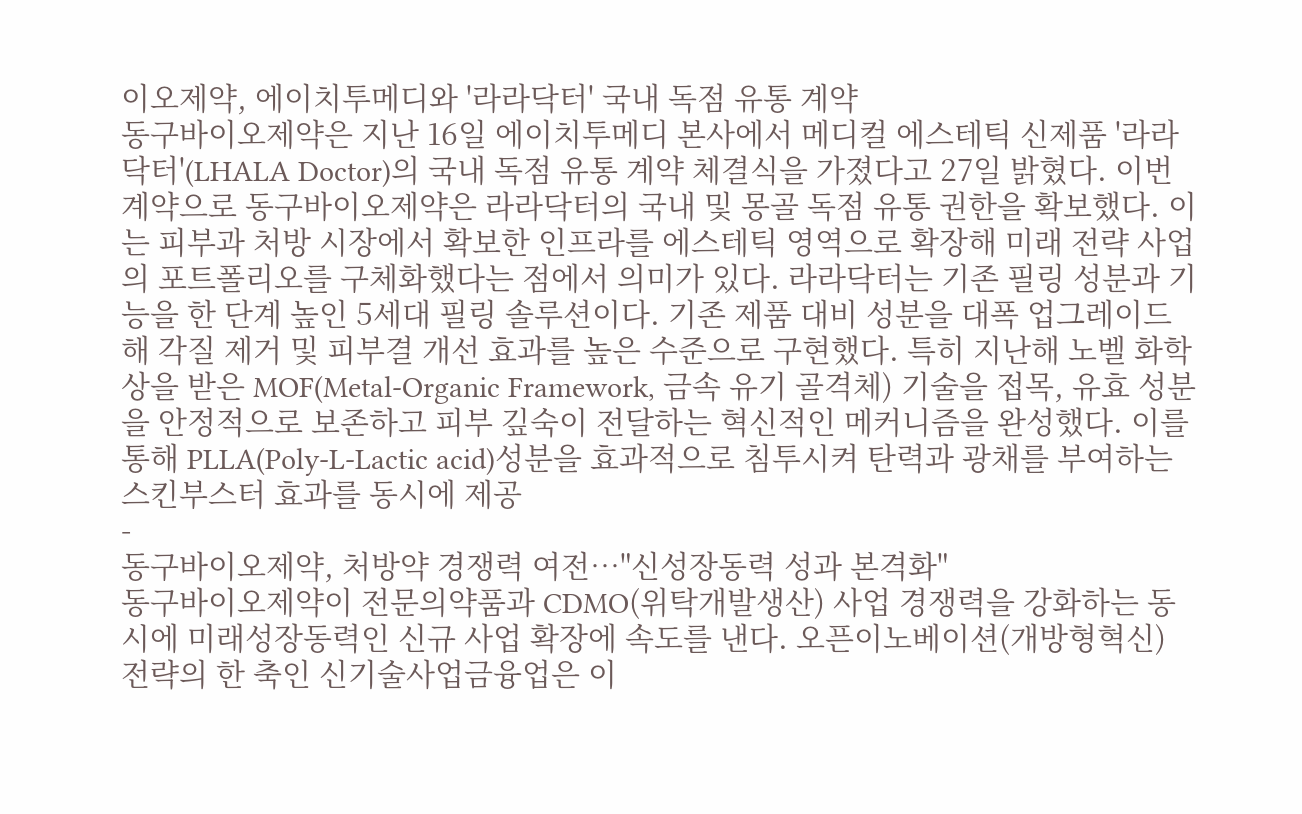이오제약, 에이치투메디와 '라라닥터' 국내 독점 유통 계약
동구바이오제약은 지난 16일 에이치투메디 본사에서 메디컬 에스테틱 신제품 '라라닥터'(LHALA Doctor)의 국내 독점 유통 계약 체결식을 가졌다고 27일 밝혔다. 이번 계약으로 동구바이오제약은 라라닥터의 국내 및 몽골 독점 유통 권한을 확보했다. 이는 피부과 처방 시장에서 확보한 인프라를 에스테틱 영역으로 확장해 미래 전략 사업의 포트폴리오를 구체화했다는 점에서 의미가 있다. 라라닥터는 기존 필링 성분과 기능을 한 단계 높인 5세대 필링 솔루션이다. 기존 제품 대비 성분을 대폭 업그레이드해 각질 제거 및 피부결 개선 효과를 높은 수준으로 구현했다. 특히 지난해 노벨 화학상을 받은 MOF(Metal-Organic Framework, 금속 유기 골격체) 기술을 접목, 유효 성분을 안정적으로 보존하고 피부 깊숙이 전달하는 혁신적인 메커니즘을 완성했다. 이를 통해 PLLA(Poly-L-Lactic acid)성분을 효과적으로 침투시켜 탄력과 광채를 부여하는 스킨부스터 효과를 동시에 제공
-
동구바이오제약, 처방약 경쟁력 여전…"신성장동력 성과 본격화"
동구바이오제약이 전문의약품과 CDMO(위탁개발생산) 사업 경쟁력을 강화하는 동시에 미래성장동력인 신규 사업 확장에 속도를 낸다. 오픈이노베이션(개방형혁신) 전략의 한 축인 신기술사업금융업은 이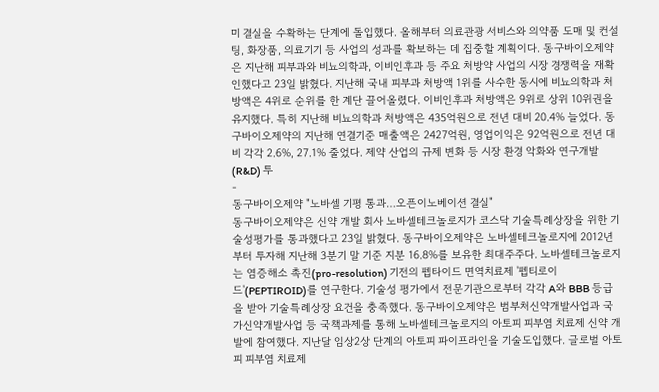미 결실을 수확하는 단계에 돌입했다. 올해부터 의료관광 서비스와 의약품 도매 및 컨설팅, 화장품, 의료기기 등 사업의 성과를 확보하는 데 집중할 계획이다. 동구바이오제약은 지난해 피부과와 비뇨의학과, 이비인후과 등 주요 처방약 사업의 시장 경쟁력을 재확인했다고 23일 밝혔다. 지난해 국내 피부과 처방액 1위를 사수한 동시에 비뇨의학과 처방액은 4위로 순위를 한 계단 끌어올렸다. 이비인후과 처방액은 9위로 상위 10위권을 유지했다. 특히 지난해 비뇨의학과 처방액은 435억원으로 전년 대비 20.4% 늘었다. 동구바이오제약의 지난해 연결기준 매출액은 2427억원, 영업이익은 92억원으로 전년 대비 각각 2.6%, 27.1% 줄었다. 제약 산업의 규제 변화 등 시장 환경 악화와 연구개발(R&D) 투
-
동구바이오제약 "노바셀 기평 통과…오픈이노베이션 결실"
동구바이오제약은 신약 개발 회사 노바셀테크놀로지가 코스닥 기술특례상장을 위한 기술성평가를 통과했다고 23일 밝혔다. 동구바이오제약은 노바셀테크놀로지에 2012년부터 투자해 지난해 3분기 말 기준 지분 16.8%를 보유한 최대주주다. 노바셀테크놀로지는 염증해소 촉진(pro-resolution) 기전의 펩타이드 면역치료제 '펩티로이드'(PEPTIROID)를 연구한다. 기술성 평가에서 전문기관으로부터 각각 A와 BBB 등급을 받아 기술특례상장 요건을 충족했다. 동구바이오제약은 범부처신약개발사업과 국가신약개발사업 등 국책과제를 통해 노바셀테크놀로지의 아토피 피부염 치료제 신약 개발에 참여했다. 지난달 임상2상 단계의 아토피 파이프라인을 기술도입했다. 글로벌 아토피 피부염 치료제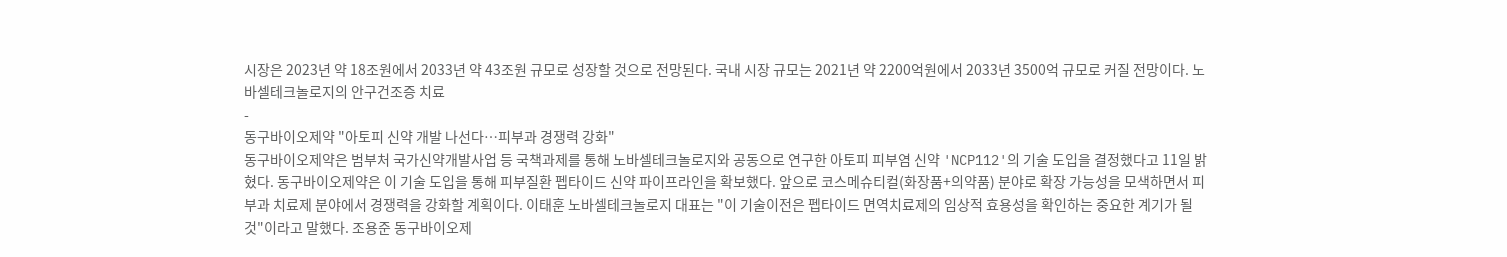시장은 2023년 약 18조원에서 2033년 약 43조원 규모로 성장할 것으로 전망된다. 국내 시장 규모는 2021년 약 2200억원에서 2033년 3500억 규모로 커질 전망이다. 노바셀테크놀로지의 안구건조증 치료
-
동구바이오제약 "아토피 신약 개발 나선다…피부과 경쟁력 강화"
동구바이오제약은 범부처 국가신약개발사업 등 국책과제를 통해 노바셀테크놀로지와 공동으로 연구한 아토피 피부염 신약 'NCP112'의 기술 도입을 결정했다고 11일 밝혔다. 동구바이오제약은 이 기술 도입을 통해 피부질환 펩타이드 신약 파이프라인을 확보했다. 앞으로 코스메슈티컬(화장품+의약품) 분야로 확장 가능성을 모색하면서 피부과 치료제 분야에서 경쟁력을 강화할 계획이다. 이태훈 노바셀테크놀로지 대표는 "이 기술이전은 펩타이드 면역치료제의 임상적 효용성을 확인하는 중요한 계기가 될 것"이라고 말했다. 조용준 동구바이오제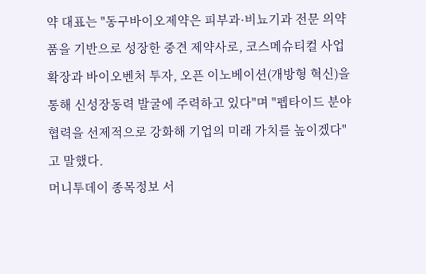약 대표는 "동구바이오제약은 피부과·비뇨기과 전문 의약품을 기반으로 성장한 중견 제약사로, 코스메슈티컬 사업 확장과 바이오벤처 투자, 오픈 이노베이션(개방형 혁신)을 통해 신성장동력 발굴에 주력하고 있다"며 "펩타이드 분야 협력을 선제적으로 강화해 기업의 미래 가치를 높이겠다"고 말했다.
머니투데이 종목정보 서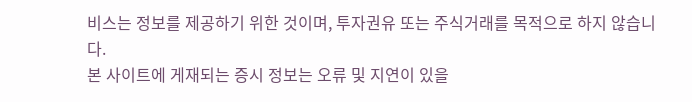비스는 정보를 제공하기 위한 것이며, 투자권유 또는 주식거래를 목적으로 하지 않습니다.
본 사이트에 게재되는 증시 정보는 오류 및 지연이 있을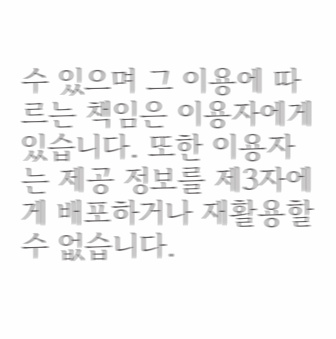수 있으며 그 이용에 따르는 책임은 이용자에게 있습니다. 또한 이용자는 제공 정보를 제3자에게 배포하거나 재활용할 수 없습니다.